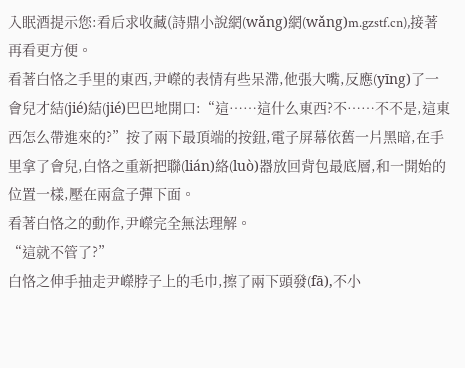入眠酒提示您:看后求收藏(詩鼎小說網(wǎng)網(wǎng)m.gzstf.cn),接著再看更方便。
看著白恪之手里的東西,尹嶸的表情有些呆滯,他張大嘴,反應(yīng)了一會兒才結(jié)結(jié)巴巴地開口:“這……這什么東西?不……不不是,這東西怎么帶進來的?”按了兩下最頂端的按鈕,電子屏幕依舊一片黑暗,在手里拿了會兒,白恪之重新把聯(lián)絡(luò)器放回背包最底層,和一開始的位置一樣,壓在兩盒子彈下面。
看著白恪之的動作,尹嶸完全無法理解。
“這就不管了?”
白恪之伸手抽走尹嶸脖子上的毛巾,擦了兩下頭發(fā),不小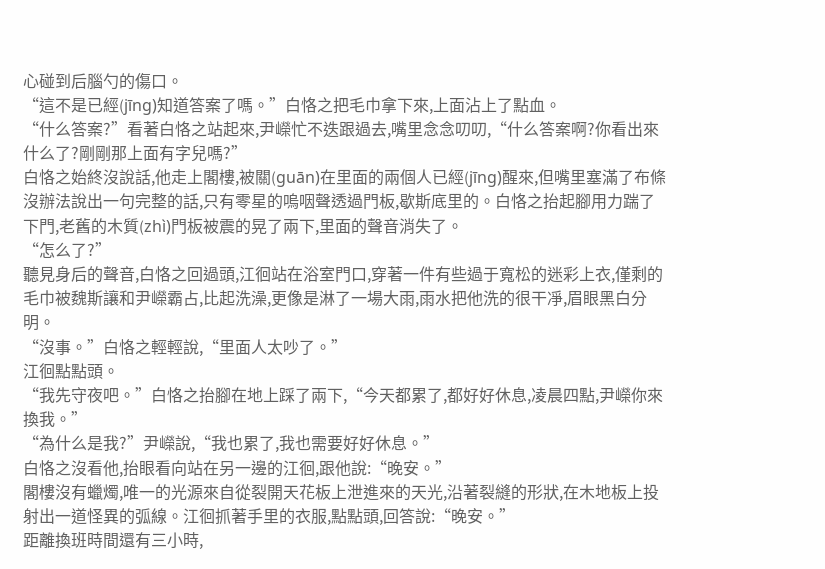心碰到后腦勺的傷口。
“這不是已經(jīng)知道答案了嗎。”白恪之把毛巾拿下來,上面沾上了點血。
“什么答案?”看著白恪之站起來,尹嶸忙不迭跟過去,嘴里念念叨叨,“什么答案啊?你看出來什么了?剛剛那上面有字兒嗎?”
白恪之始終沒說話,他走上閣樓,被關(guān)在里面的兩個人已經(jīng)醒來,但嘴里塞滿了布條沒辦法說出一句完整的話,只有零星的嗚咽聲透過門板,歇斯底里的。白恪之抬起腳用力踹了下門,老舊的木質(zhì)門板被震的晃了兩下,里面的聲音消失了。
“怎么了?”
聽見身后的聲音,白恪之回過頭,江徊站在浴室門口,穿著一件有些過于寬松的迷彩上衣,僅剩的毛巾被魏斯讓和尹嶸霸占,比起洗澡,更像是淋了一場大雨,雨水把他洗的很干凈,眉眼黑白分明。
“沒事。”白恪之輕輕說,“里面人太吵了。”
江徊點點頭。
“我先守夜吧。”白恪之抬腳在地上踩了兩下,“今天都累了,都好好休息,凌晨四點,尹嶸你來換我。”
“為什么是我?”尹嶸說,“我也累了,我也需要好好休息。”
白恪之沒看他,抬眼看向站在另一邊的江徊,跟他說:“晚安。”
閣樓沒有蠟燭,唯一的光源來自從裂開天花板上泄進來的天光,沿著裂縫的形狀,在木地板上投射出一道怪異的弧線。江徊抓著手里的衣服,點點頭,回答說:“晚安。”
距離換班時間還有三小時,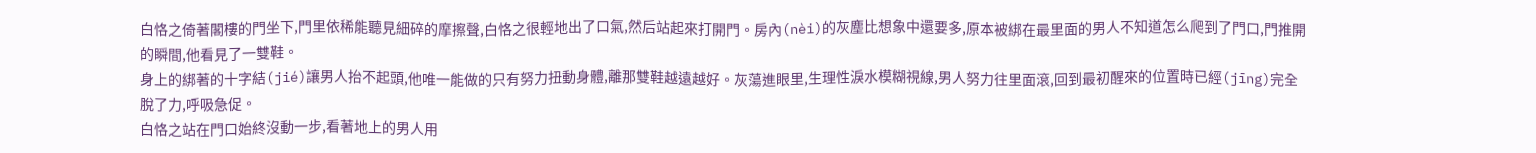白恪之倚著閣樓的門坐下,門里依稀能聽見細碎的摩擦聲,白恪之很輕地出了口氣,然后站起來打開門。房內(nèi)的灰塵比想象中還要多,原本被綁在最里面的男人不知道怎么爬到了門口,門推開的瞬間,他看見了一雙鞋。
身上的綁著的十字結(jié)讓男人抬不起頭,他唯一能做的只有努力扭動身體,離那雙鞋越遠越好。灰蕩進眼里,生理性淚水模糊視線,男人努力往里面滾,回到最初醒來的位置時已經(jīng)完全脫了力,呼吸急促。
白恪之站在門口始終沒動一步,看著地上的男人用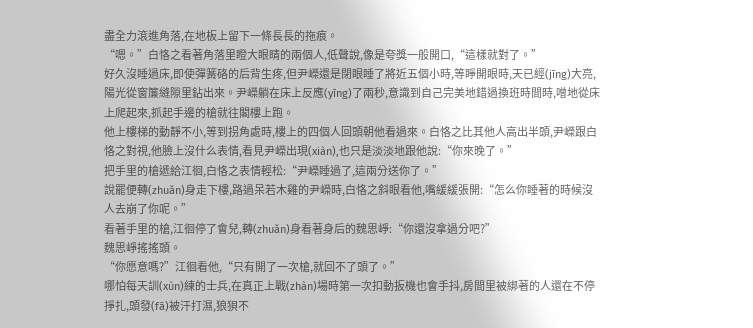盡全力滾進角落,在地板上留下一條長長的拖痕。
“嗯。”白恪之看著角落里瞪大眼睛的兩個人,低聲說,像是夸獎一般開口,“這樣就對了。”
好久沒睡過床,即使彈簧硌的后背生疼,但尹嶸還是閉眼睡了將近五個小時,等睜開眼時,天已經(jīng)大亮,陽光從窗簾縫隙里鉆出來。尹嶸躺在床上反應(yīng)了兩秒,意識到自己完美地錯過換班時間時,噌地從床上爬起來,抓起手邊的槍就往閣樓上跑。
他上樓梯的動靜不小,等到拐角處時,樓上的四個人回頭朝他看過來。白恪之比其他人高出半頭,尹嶸跟白恪之對視,他臉上沒什么表情,看見尹嶸出現(xiàn),也只是淡淡地跟他說:“你來晚了。”
把手里的槍遞給江徊,白恪之表情輕松:“尹嶸睡過了,這兩分送你了。”
說罷便轉(zhuǎn)身走下樓,路過呆若木雞的尹嶸時,白恪之斜眼看他,嘴緩緩張開:“怎么你睡著的時候沒人去崩了你呢。”
看著手里的槍,江徊停了會兒,轉(zhuǎn)身看著身后的魏思崢:“你還沒拿過分吧?”
魏思崢搖搖頭。
“你愿意嗎?”江徊看他,“只有開了一次槍,就回不了頭了。”
哪怕每天訓(xùn)練的士兵,在真正上戰(zhàn)場時第一次扣動扳機也會手抖,房間里被綁著的人還在不停掙扎,頭發(fā)被汗打濕,狼狽不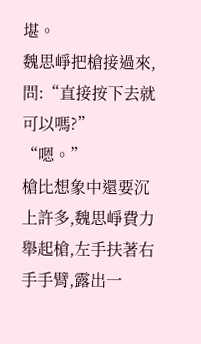堪。
魏思崢把槍接過來,問:“直接按下去就可以嗎?”
“嗯。”
槍比想象中還要沉上許多,魏思崢費力舉起槍,左手扶著右手手臂,露出一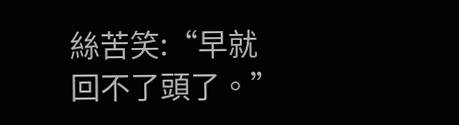絲苦笑:“早就回不了頭了。”